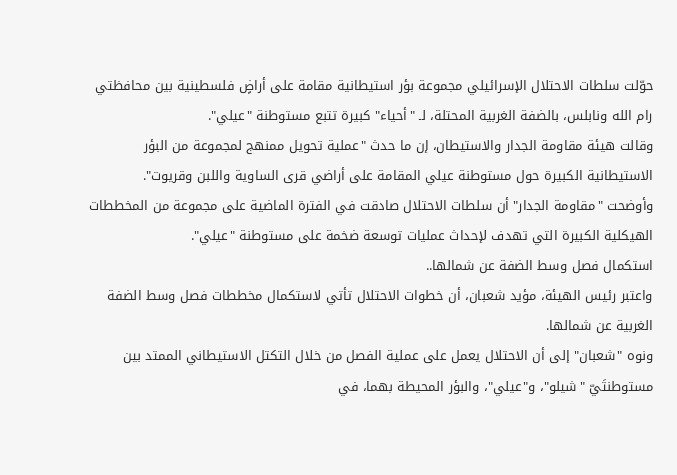حوّلت سلطات الاحتلال الإسرائيلي مجموعة بؤر استيطانية مقامة على أراضٍ فلسطينية بين محافظتي رام الله ونابلس، بالضفة الغربية المحتلة، لـ "أحياء" كبيرة تتبع مستوطنة "عيلي".
وقالت هيئة مقاومة الجدار والاستيطان، إن ما حدث "عملية تحويل ممنهج لمجموعة من البؤر الاستيطانية الكبيرة حول مستوطنة عيلي المقامة على أراضي قرى الساوية واللبن وقريوت".
وأوضحت "مقاومة الجدار" أن سلطات الاحتلال صادقت في الفترة الماضية على مجموعة من المخططات الهيكلية الكبيرة التي تهدف لإحداث عمليات توسعة ضخمة على مستوطنة "عيلي".
استكمال فصل وسط الضفة عن شمالها..
واعتبر رئيس الهيئة، مؤيد شعبان، أن خطوات الاحتلال تأتي لاستكمال مخططات فصل وسط الضفة الغربية عن شمالها.
ونوه "شعبان" إلى أن الاحتلال يعمل على عملية الفصل من خلال التكتل الاستيطاني الممتد بين مستوطنتَيّ "شيلو"، و"عيلي"، والبؤر المحيطة بهما، في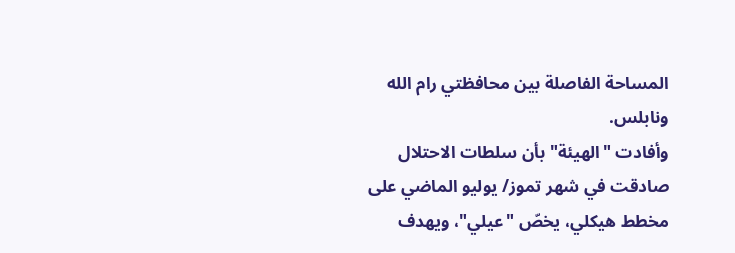المساحة الفاصلة بين محافظتي رام الله ونابلس.
وأفادت "الهيئة" بأن سلطات الاحتلال صادقت في شهر تموز/ يوليو الماضي على مخطط هيكلي، يخصّ "عيلي"، ويهدف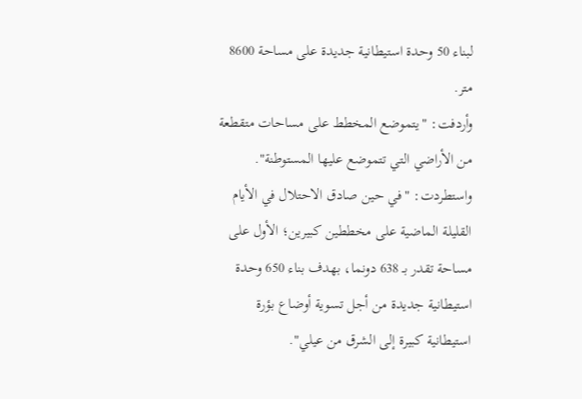لبناء 50 وحدة استيطانية جديدة على مساحة 8600 متر.
وأردفت: "يتموضع المخطط على مساحات متقطعة من الأراضي التي تتموضع عليها المستوطنة".
واستطردت: "في حين صادق الاحتلال في الأيام القليلة الماضية على مخططين كبيرين؛ الأول على مساحة تقدر بـ 638 دونما، بهدف بناء 650 وحدة استيطانية جديدة من أجل تسوية أوضاع بؤرة استيطانية كبيرة إلى الشرق من عيلي".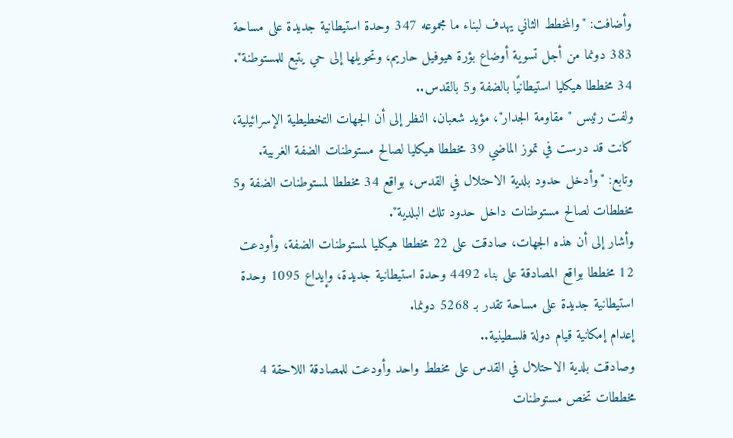وأضافت: "والمخطط الثاني يهدف لبناء ما مجموعه 347 وحدة استيطانية جديدة على مساحة 383 دونما من أجل تسوية أوضاع بؤرة هيوفيل حاريم، وتحويلها إلى حي يتبع للمستوطنة".
34 مخططا هيكليا استيطانيًا بالضفة و5 بالقدس..
ولفت رئيس "مقاومة الجدار"، مؤيد شعبان، النظر إلى أن الجهات التخطيطية الإسرائيلية، كانت قد درست في تموز الماضي 39 مخططا هيكليا لصالح مستوطنات الضفة الغربية.
وتابع: "وأدخل حدود بلدية الاحتلال في القدس، بواقع 34 مخططا لمستوطنات الضفة و5 مخططات لصالح مستوطنات داخل حدود تلك البلدية".
وأشار إلى أن هذه الجهات، صادقت على 22 مخططا هيكليا لمستوطنات الضفة، وأودعت 12 مخططا بواقع المصادقة على بناء 4492 وحدة استيطانية جديدة، وإيداع 1095 وحدة استيطانية جديدة على مساحة تقدر بـ 5268 دونما.
إعدام إمكانية قيام دولة فلسطينية..
وصادقت بلدية الاحتلال في القدس على مخطط واحد وأودعت للمصادقة اللاحقة 4 مخططات تخص مستوطنات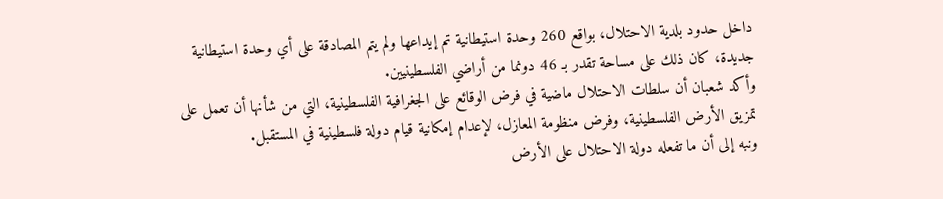داخل حدود بلدية الاحتلال، بواقع 260 وحدة استيطانية تم إيداعها ولم يتم المصادقة على أي وحدة استيطانية جديدة، كان ذلك على مساحة تقدر بـ 46 دونما من أراضي الفلسطينيين.
وأكد شعبان أن سلطات الاحتلال ماضية في فرض الوقائع على الجغرافية الفلسطينية، التي من شأنها أن تعمل على تمزيق الأرض الفلسطينية، وفرض منظومة المعازل، لإعدام إمكانية قيام دولة فلسطينية في المستقبل.
ونبه إلى أن ما تفعله دولة الاحتلال على الأرض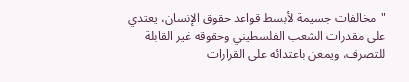"مخالفات جسيمة لأبسط قواعد حقوق الإنسان، يعتدي على مقدرات الشعب الفلسطيني وحقوقه غير القابلة للتصرف، ويمعن باعتدائه على القرارات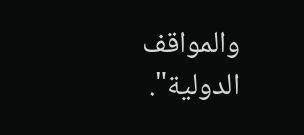والمواقف الدولية".